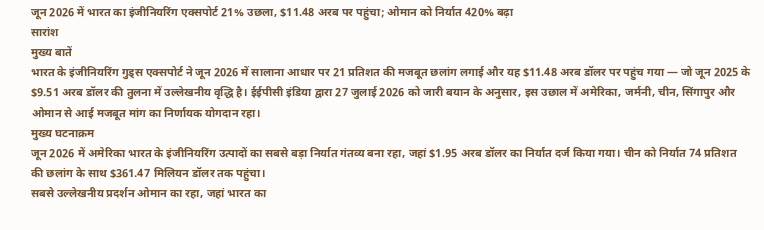जून 2026 में भारत का इंजीनियरिंग एक्सपोर्ट 21% उछला, $11.48 अरब पर पहुंचा; ओमान को निर्यात 420% बढ़ा
सारांश
मुख्य बातें
भारत के इंजीनियरिंग गुड्स एक्सपोर्ट ने जून 2026 में सालाना आधार पर 21 प्रतिशत की मजबूत छलांग लगाई और यह $11.48 अरब डॉलर पर पहुंच गया — जो जून 2025 के $9.51 अरब डॉलर की तुलना में उल्लेखनीय वृद्धि है। ईईपीसी इंडिया द्वारा 27 जुलाई 2026 को जारी बयान के अनुसार, इस उछाल में अमेरिका, जर्मनी, चीन, सिंगापुर और ओमान से आई मजबूत मांग का निर्णायक योगदान रहा।
मुख्य घटनाक्रम
जून 2026 में अमेरिका भारत के इंजीनियरिंग उत्पादों का सबसे बड़ा निर्यात गंतव्य बना रहा, जहां $1.95 अरब डॉलर का निर्यात दर्ज किया गया। चीन को निर्यात 74 प्रतिशत की छलांग के साथ $361.47 मिलियन डॉलर तक पहुंचा।
सबसे उल्लेखनीय प्रदर्शन ओमान का रहा, जहां भारत का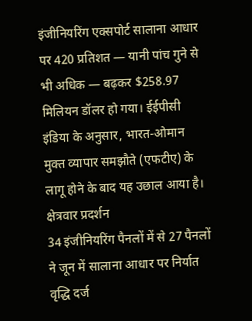इंजीनियरिंग एक्सपोर्ट सालाना आधार पर 420 प्रतिशत — यानी पांच गुने से भी अधिक — बढ़कर $258.97 मिलियन डॉलर हो गया। ईईपीसी इंडिया के अनुसार, भारत-ओमान मुक्त व्यापार समझौते (एफटीए) के लागू होने के बाद यह उछाल आया है।
क्षेत्रवार प्रदर्शन
34 इंजीनियरिंग पैनलों में से 27 पैनलों ने जून में सालाना आधार पर निर्यात वृद्धि दर्ज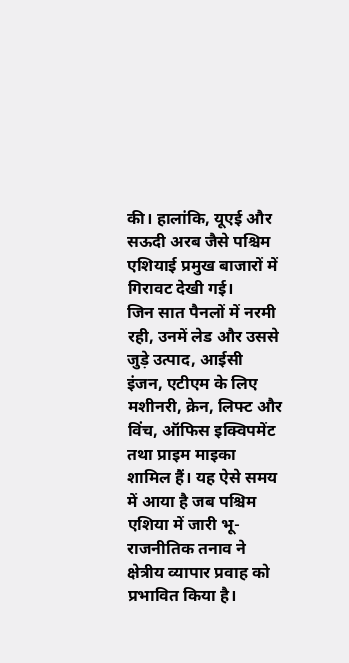की। हालांकि, यूएई और सऊदी अरब जैसे पश्चिम एशियाई प्रमुख बाजारों में गिरावट देखी गई।
जिन सात पैनलों में नरमी रही, उनमें लेड और उससे जुड़े उत्पाद, आईसी इंजन, एटीएम के लिए मशीनरी, क्रेन, लिफ्ट और विंच, ऑफिस इक्विपमेंट तथा प्राइम माइका शामिल हैं। यह ऐसे समय में आया है जब पश्चिम एशिया में जारी भू-राजनीतिक तनाव ने क्षेत्रीय व्यापार प्रवाह को प्रभावित किया है।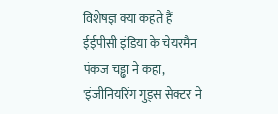विशेषज्ञ क्या कहते हैं
ईईपीसी इंडिया के चेयरमैन पंकज चड्ढा ने कहा, 'इंजीनियरिंग गुड्स सेक्टर ने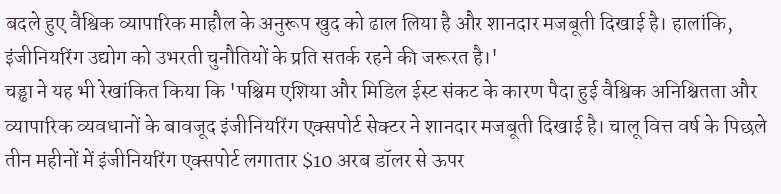बदले हुए वैश्विक व्यापारिक माहौल के अनुरूप खुद को ढाल लिया है और शानदार मजबूती दिखाई है। हालांकि, इंजीनियरिंग उद्योग को उभरती चुनौतियों के प्रति सतर्क रहने की जरूरत है।'
चड्ढा ने यह भी रेखांकित किया कि 'पश्चिम एशिया और मिडिल ईस्ट संकट के कारण पैदा हुई वैश्विक अनिश्चितता और व्यापारिक व्यवधानों के बावजूद इंजीनियरिंग एक्सपोर्ट सेक्टर ने शानदार मजबूती दिखाई है। चालू वित्त वर्ष के पिछले तीन महीनों में इंजीनियरिंग एक्सपोर्ट लगातार $10 अरब डॉलर से ऊपर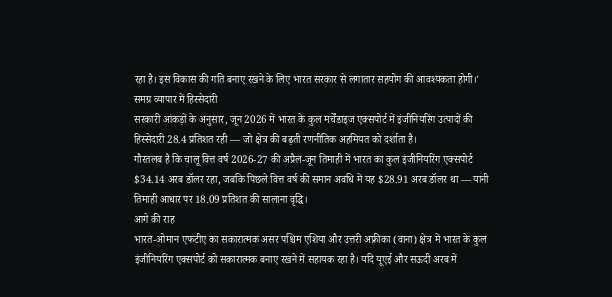रहा है। इस विकास की गति बनाए रखने के लिए भारत सरकार से लगातार सहयोग की आवश्यकता होगी।'
समग्र व्यापार में हिस्सेदारी
सरकारी आंकड़ों के अनुसार, जून 2026 में भारत के कुल मर्चेंडाइज एक्सपोर्ट में इंजीनियरिंग उत्पादों की हिस्सेदारी 28.4 प्रतिशत रही — जो क्षेत्र की बढ़ती रणनीतिक अहमियत को दर्शाता है।
गौरतलब है कि चालू वित्त वर्ष 2026-27 की अप्रैल-जून तिमाही में भारत का कुल इंजीनियरिंग एक्सपोर्ट $34.14 अरब डॉलर रहा, जबकि पिछले वित्त वर्ष की समान अवधि में यह $28.91 अरब डॉलर था — यानी तिमाही आधार पर 18.09 प्रतिशत की सालाना वृद्धि।
आगे की राह
भारत-ओमान एफटीए का सकारात्मक असर पश्चिम एशिया और उत्तरी अफ्रीका (वाना) क्षेत्र में भारत के कुल इंजीनियरिंग एक्सपोर्ट को सकारात्मक बनाए रखने में सहायक रहा है। यदि यूएई और सऊदी अरब में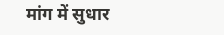मांग में सुधार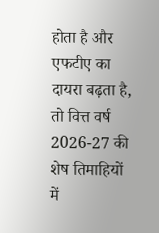होता है और एफटीए का दायरा बढ़ता है, तो वित्त वर्ष 2026-27 की शेष तिमाहियों में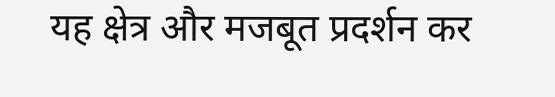यह क्षेत्र और मजबूत प्रदर्शन कर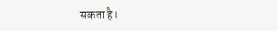सकता है।